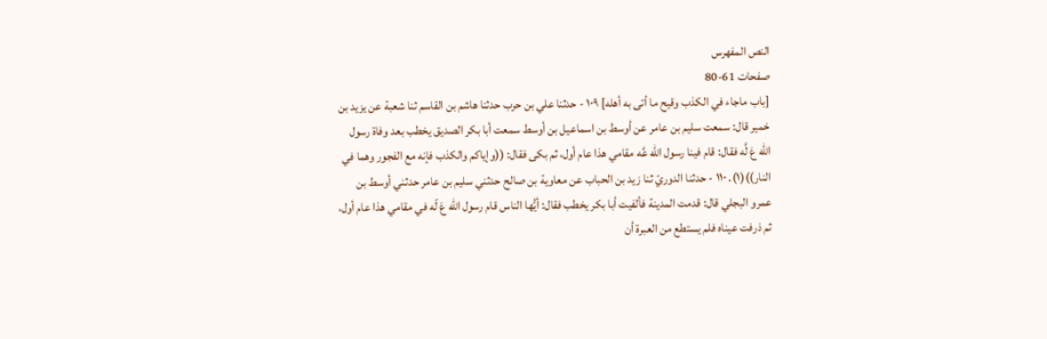النص المفهرس
صفحات 61-80
[باب ماجاء في الكذب وقيح ما أتى به أهله] ١٠٩ - حدثنا علي بن حرب حدثنا هاشم بن القاسم ثنا شعبة عن يزيد بن خمير قال: سمعت سليم بن عامر عن أوسط بن اسماعيل بن أوسط سمعت أبا بكر الصديق يخطب بعد وفاة رسول الله عَ لَّه فقال: قام فينا رسول الله عَّه مقامي هذا عام أول، ثم بكى فقال: ((وإياكم والكذب فإنه مع الفجور وهما في النار))(١). ١١٠ - حدثنا الدوريّ ثنا زيد بن الحباب عن معاوية بن صالح حدثني سليم بن عامر حدثني أوسط بن عمرو البجلي قال: قدمت المدينة فألفيت أبا بكر يخطب فقال: أيُّها الناس قام رسول الله عَ لّه في مقامي هذا عام أول، ثم ذرفت عيناه فلم يستطع من العبرة أن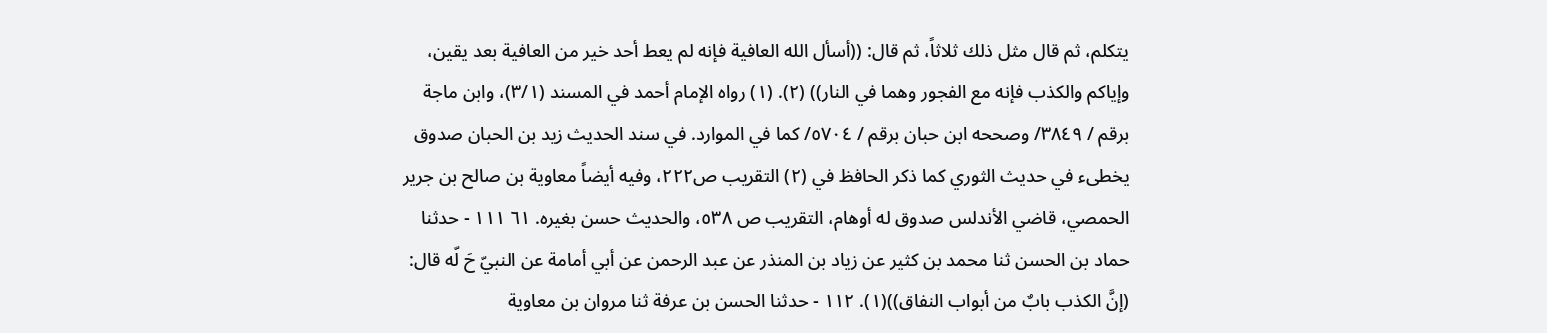يتكلم، ثم قال مثل ذلك ثلاثاً، ثم قال: ((أسأل الله العافية فإنه لم يعط أحد خير من العافية بعد يقين، وإياكم والكذب فإنه مع الفجور وهما في النار)) (٢). (١) رواه الإمام أحمد في المسند (٣/١)، وابن ماجة برقم / ٣٨٤٩/ وصححه ابن حبان برقم / ٥٧٠٤/ كما في الموارد. في سند الحديث زيد بن الحبان صدوق يخطىء في حديث الثوري كما ذكر الحافظ في (٢) التقريب ص٢٢٢، وفيه أيضاً معاوية بن صالح بن جرير الحمصي، قاضي الأندلس صدوق له أوهام، التقريب ص ٥٣٨، والحديث حسن بغيره. ٦١ ١١١ - حدثنا حماد بن الحسن ثنا محمد بن كثير عن زياد بن المنذر عن عبد الرحمن عن أبي أمامة عن النبيّ حَ لّه قال: (إنَّ الكذب بابٌ من أبواب النفاق))(١). ١١٢ - حدثنا الحسن بن عرفة ثنا مروان بن معاوية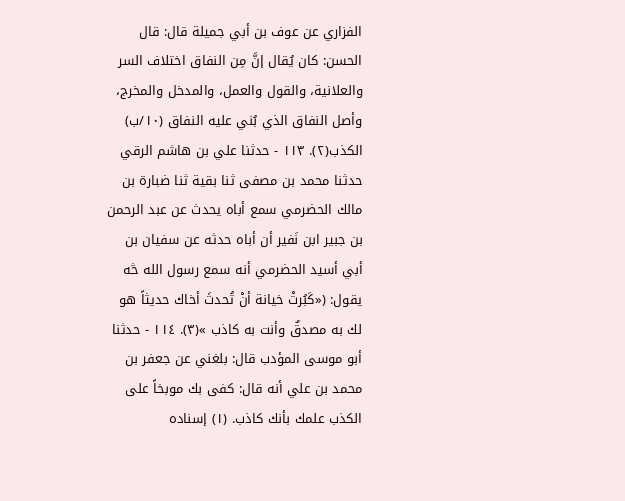الفزاري عن عوف بن أبي جميلة قال: قال الحسن: كان يُقال إنَّ مِن النفاق اختلاف السر والعلانية، والقول والعمل، والمدخل والمخرج، وأصل النفاق الذي بُني عليه النفاق (١٠/ب) الكذب(٢). ١١٣ - حدثنا علي بن هاشم الرقي حدثنا محمد بن مصفى ثنا بقية ثنا ضبارة بن مالك الحضرمي سمع أباه يحدث عن عبد الرحمن بن جبير ابن نَفير أن أباه حدثه عن سفيان بن أبي أسيد الحضرمي أنه سمع رسول الله څه يقول: («كَبُرتْ خيانة أنْ تُحدثَ أخاك حديثاً هو لك به مصدقٌ وأنت به كاذب »(٣). ١١٤ - حدثنا أبو موسى المؤدب قال: بلغني عن جعفر بن محمد بن علي أنه قال: كفى بك موبخاً على الكذب علمك بأنك كاذب. (١) إسناده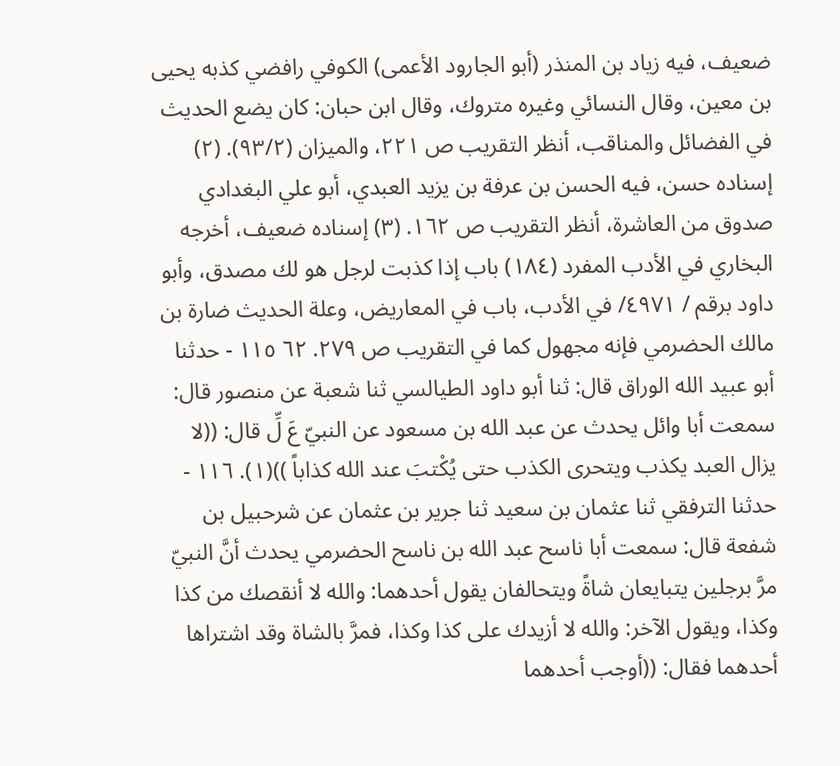ضعيف، فيه زياد بن المنذر (أبو الجارود الأعمى) الكوفي رافضي كذبه يحيى بن معين، وقال النسائي وغيره متروك، وقال ابن حبان: كان يضع الحديث في الفضائل والمناقب، أنظر التقريب ص ٢٢١، والميزان (٩٣/٢). (٢) إسناده حسن، فيه الحسن بن عرفة بن يزيد العبدي، أبو علي البغدادي صدوق من العاشرة، أنظر التقريب ص ١٦٢. (٣) إسناده ضعيف، أخرجه البخاري في الأدب المفرد (١٨٤) باب إذا كذبت لرجل هو لك مصدق، وأبو داود برقم / ٤٩٧١/ في الأدب، باب في المعاريض، وعلة الحديث ضارة بن مالك الحضرمي فإنه مجهول كما في التقريب ص ٢٧٩. ٦٢ ١١٥ - حدثنا أبو عبيد الله الوراق قال: ثنا أبو داود الطيالسي ثنا شعبة عن منصور قال: سمعت أبا وائل يحدث عن عبد الله بن مسعود عن النبيّ عَ لِّ قال: ((لا يزال العبد يكذب ويتحرى الكذب حتى يُكْتبَ عند الله كذاباً ))(١). ١١٦ - حدثنا الترفقي ثنا عثمان بن سعيد ثنا جرير بن عثمان عن شرحبيل بن شفعة قال: سمعت أبا ناسح عبد الله بن ناسح الحضرمي يحدث أنَّ النبيّ مرَّ برجلين يتبايعان شاةً ويتحالفان يقول أحدهما: والله لا أنقصك من كذا وكذا، ويقول الآخر: والله لا أزيدك على كذا وكذا، فمرَّ بالشاة وقد اشتراها أحدهما فقال: ((أوجب أحدهما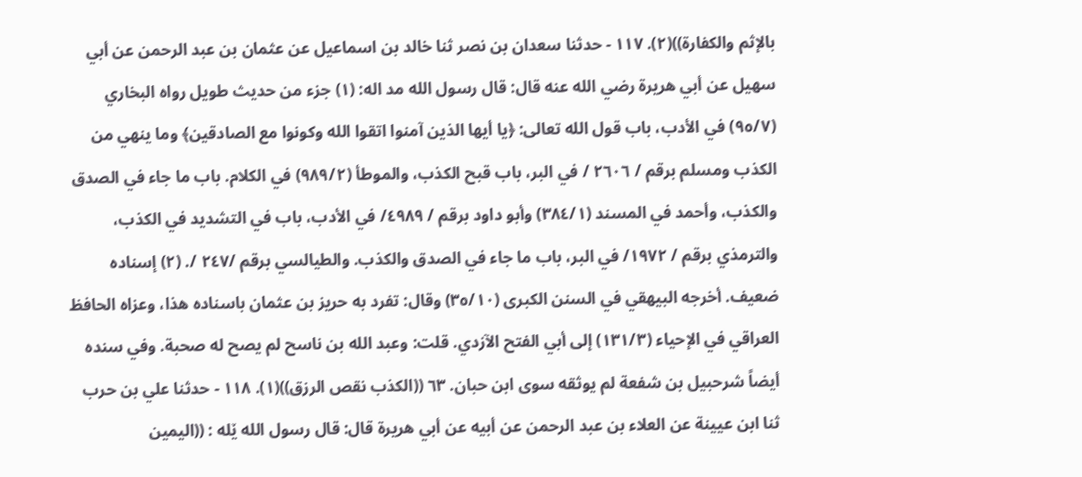بالإثم والكفارة))(٢). ١١٧ - حدثنا سعدان بن نصر ثنا خالد بن اسماعيل عن عثمان بن عبد الرحمن عن أبي سهيل عن أبي هريرة رضي الله عنه قال: قال رسول الله مد اله: (١) جزء من حديث طويل رواه البخاري (٩٥/٧) في الأدب، باب قول الله تعالى: ﴿يا أيها الذين آمنوا اتقوا الله وكونوا مع الصادقين﴾ وما ينهي من الكذب ومسلم برقم / ٢٦٠٦ / في البر، باب قبح الكذب، والموطأ (٩٨٩/٢) في الكلام. باب ما جاء في الصدق والكذب، وأحمد في المسند (٣٨٤/١) وأبو داود برقم / ٤٩٨٩/ في الأدب، باب في التشديد في الكذب، والترمذي برقم / ١٩٧٢/ في البر، باب ما جاء في الصدق والكذب. والطيالسي برقم /٢٤٧ /. (٢) إسناده ضعيف. أخرجه البيهقي في السنن الكبرى (٣٥/١٠) وقال: تفرد به حريز بن عثمان باسناده هذا، وعزاه الحافظ العراقي في الإحياء (١٣١/٣) إلى أبي الفتح الآزدي. قلت: وعبد الله بن ناسح لم يصح له صحبة. وفي سنده أيضاً شرحبيل بن شفعة لم يوثقه سوى ابن حبان. ٦٣ ((الكذب نقص الرزق))(١). ١١٨ - حدثنا علي بن حرب ثنا ابن عيينة عن العلاء بن عبد الرحمن عن أبيه عن أبي هريرة قال: قال رسول الله ێله : ((اليمين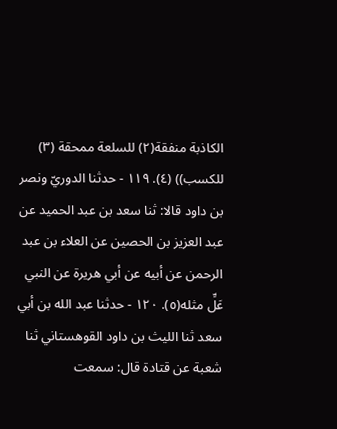الكاذبة منفقة(٢) للسلعة ممحقة (٣) للكسب)) (٤). ١١٩ - حدثنا الدوريّ ونصر بن داود قالا: ثنا سعد بن عبد الحميد عن عبد العزيز بن الحصين عن العلاء بن عبد الرحمن عن أبيه عن أبي هريرة عن النبي عَلِّ مثله(٥). ١٢٠ - حدثنا عبد الله بن أبي سعد ثنا الليث بن داود القوهستاني ثنا شعبة عن قتادة قال: سمعت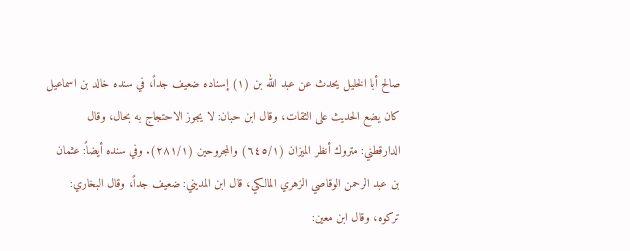صالح أبا الخليل يحدث عن عبد الله بن (١) إسناده ضعيف جداً، في سنده خالد بن اسماعيل كان يضع الحديث على الثقات، وقال ابن حبان: لا يجوز الاحتجاج به بحال، وقال الدارقطني: متروك أنظر الميزان (٦٤٥/١) والمجروحين (٢٨١/١). وفي سنده أيضاً: عثمان بن عبد الرحمن الوقاصي الزهري المالكي، قال ابن المديني: ضعيف جداً، وقال البخاري: تركوه، وقال ابن معين: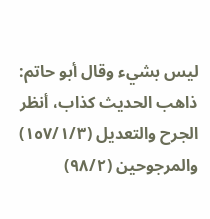ليس بشيء وقال أبو حاتم: ذاهب الحديث كذاب، أنظر الجرح والتعديل (١٥٧/١/٣) والمرجوحين (٩٨/٢)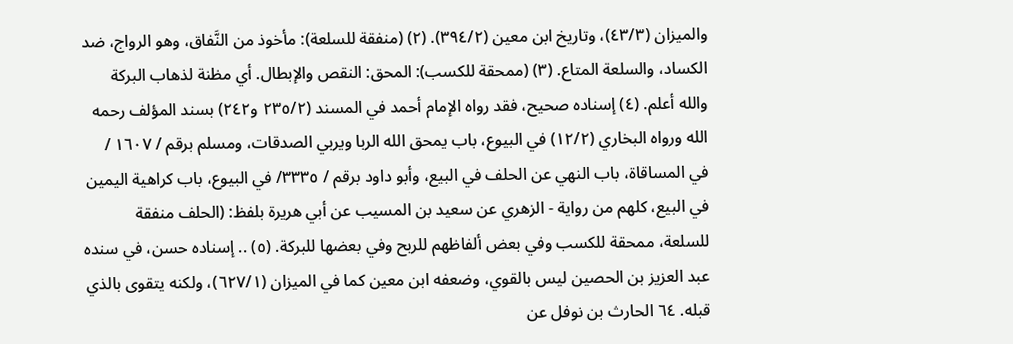والميزان (٤٣/٣)، وتاريخ ابن معين (٣٩٤/٢). (٢) (منفقة للسلعة): مأخوذ من النَّفاق، وهو الرواج، ضد الكساد، والسلعة المتاع. (٣) (ممحقة للكسب): المحق: النقص والإبطال. أي مظنة لذهاب البركة والله أعلم. (٤) إسناده صحيح، فقد رواه الإمام أحمد في المسند (٢٣٥/٢ و٢٤٢) بسند المؤلف رحمه الله ورواه البخاري (١٢/٢) في البيوع، باب يمحق الله الربا ويربي الصدقات، ومسلم برقم / ١٦٠٧ / في المساقاة، باب النهي عن الحلف في البيع، وأبو داود برقم / ٣٣٣٥/ في البيوع، باب كراهية اليمين في البيع، كلهم من رواية - الزهري عن سعيد بن المسيب عن أبي هريرة بلفظ: (الحلف منفقة للسلعة، ممحقة للكسب وفي بعض ألفاظهم للربح وفي بعضها للبركة. (٥) .. إسناده حسن، في سنده عبد العزيز بن الحصين ليس بالقوي، وضعفه ابن معين كما في الميزان (٦٢٧/١)، ولكنه يتقوى بالذي قبله. ٦٤ الحارث بن نوفل عن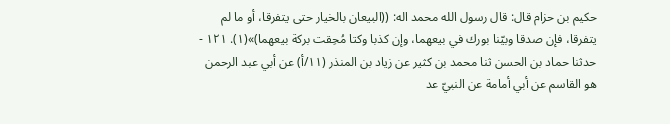حكيم بن حزام قال: قال رسول الله محمد اله: ((البيعان بالخيار حتى يتفرقا، أو ما لم يتفرقا، فإن صدقا وبيّنا بورك في بيعهما، وإن كذبا وكتا مُحِقت بركة بيعهما)»(١). ١٢١ - حدثنا حماد بن الحسن ثنا محمد بن كثير عن زياد بن المنذر (١١/أ) عن أبي عبد الرحمن هو القاسم عن أبي أمامة عن النبيّ عد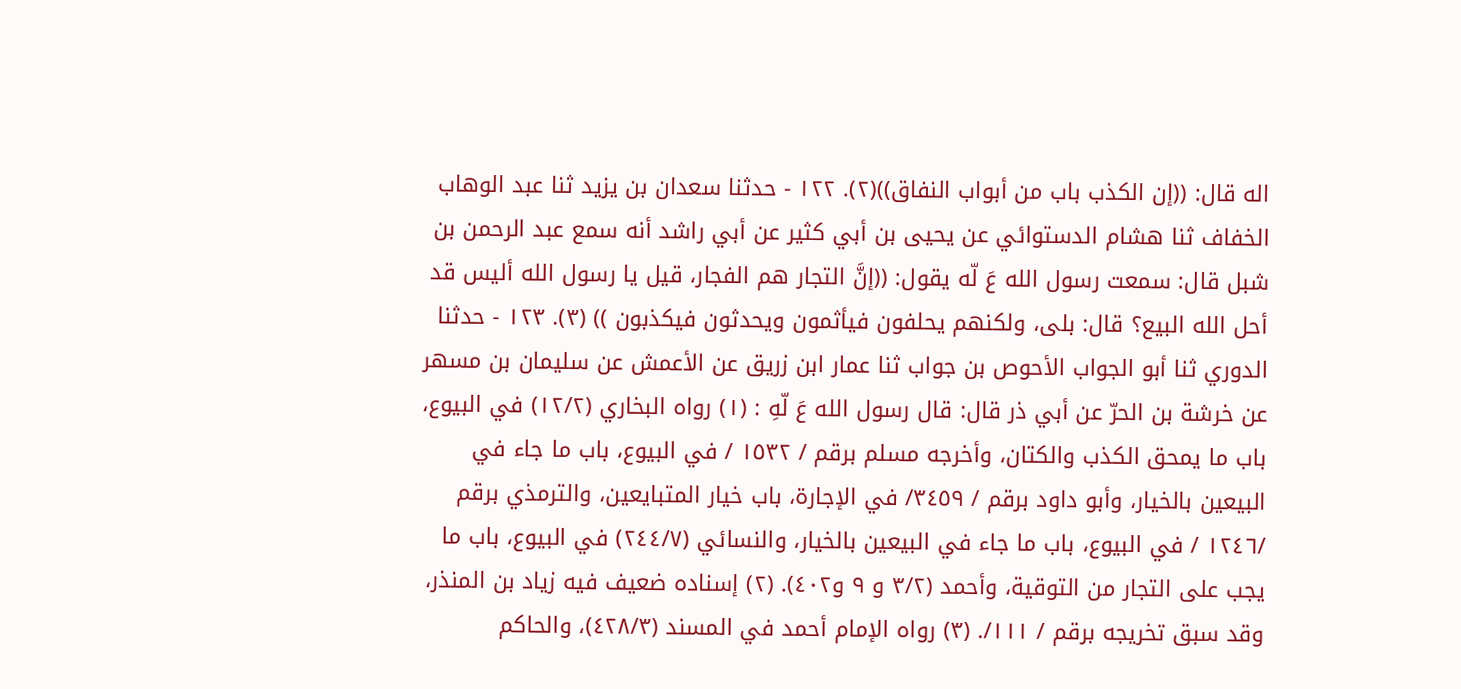اله قال: ((إن الكذب باب من أبواب النفاق))(٢). ١٢٢ - حدثنا سعدان بن يزيد ثنا عبد الوهاب الخفاف ثنا هشام الدستوائي عن يحيى بن أبي كثير عن أبي راشد أنه سمع عبد الرحمن بن شبل قال: سمعت رسول الله عَ لّه يقول: ((إنَّ التجار هم الفجار، قيل يا رسول الله أليس قد أحل الله البيع؟ قال: بلى، ولكنهم يحلفون فيأثمون ويحدثون فيكذبون )) (٣). ١٢٣ - حدثنا الدوري ثنا أبو الجواب الأحوص بن جواب ثنا عمار ابن زريق عن الأعمش عن سليمان بن مسهر عن خرشة بن الحرّ عن أبي ذر قال: قال رسول الله عَ لّهِ : (١) رواه البخاري (١٢/٢) في البيوع، باب ما يمحق الكذب والكتان، وأخرجه مسلم برقم / ١٥٣٢ / في البيوع، باب ما جاء في البيعين بالخيار، وأبو داود برقم / ٣٤٥٩/ في الإجارة، باب خيار المتبايعين، والترمذي برقم /١٢٤٦ / في البيوع، باب ما جاء في البيعين بالخيار، والنسائي (٢٤٤/٧) في البيوع، باب ما يجب على التجار من التوقية، وأحمد (٣/٢ و ٩ و٤٠٢). (٢) إسناده ضعيف فيه زياد بن المنذر، وقد سبق تخريجه برقم / ١١١/. (٣) رواه الإمام أحمد في المسند (٤٢٨/٣)، والحاكم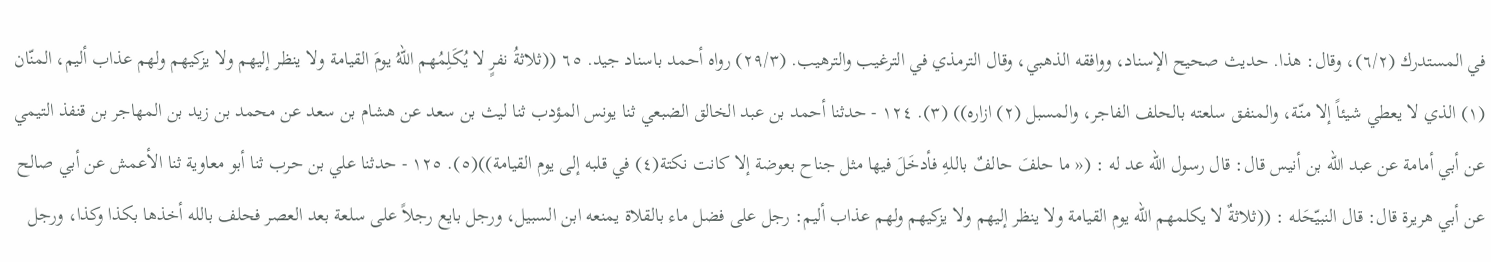في المستدرك (٦/٢)، وقال: هذا. حديث صحيح الإسناد، ووافقه الذهبي، وقال الترمذي في الترغيب والترهيب. (٢٩/٣) رواه أحمد باسناد جيد. ٦٥ ((ثلاثةُ نفرٍ لا يُكَلِمُهم اللهُ يومَ القيامة ولا ينظر إليهم ولا يزكيهم ولهم عذاب أليم، المنّان (١) الذي لا يعطي شيئاً إلا منّة، والمنفق سلعته بالحلف الفاجر، والمسبل (٢) ازاره)) (٣). ١٢٤ - حدثنا أحمد بن عبد الخالق الضبعي ثنا يونس المؤدب ثنا ليث بن سعد عن هشام بن سعد عن محمد بن زيد بن المهاجر بن قنفذ التيمي عن أبي أمامة عن عبد الله بن أنيس قال: قال رسول الله عد له : (« ما حلفَ حالفٌ باللهِ فأدخَلَ فيها مثل جناح بعوضة إلا كانت نكتة(٤) في قلبه إلى يوم القيامة))(٥). ١٢٥ - حدثنا علي بن حرب ثنا أبو معاوية ثنا الأعمش عن أبي صالح عن أبي هريرة قال: قال النبيّحَله : ((ثلاثةٌ لا يكلمهم الله يوم القيامة ولا ينظر إليهم ولا يزكيهم ولهم عذاب أليم: رجل على فضل ماء بالقلاة يمنعه ابن السبيل، ورجل بايع رجلاً على سلعة بعد العصر فحلف بالله أخذها بكذا وكذا، ورجل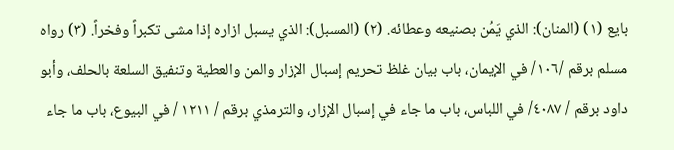بايع (١) (المنان): الذي يَمُن بصنيعه وعطائه. (٢) (المسبل): الذي يسبل ازاره إذا مشى تكبراً وفخراً. (٣) رواه مسلم برقم /١٠٦/ في الإيمان، باب بيان غلظ تحريم إسبال الإزار والمن والعطية وتنفيق السلعة بالحلف، وأبو داود برقم / ٤٠٨٧/ في اللباس، باب ما جاء في إسبال الإزار، والترمذي برقم / ١٢١١ / في البيوع، باب ما جاء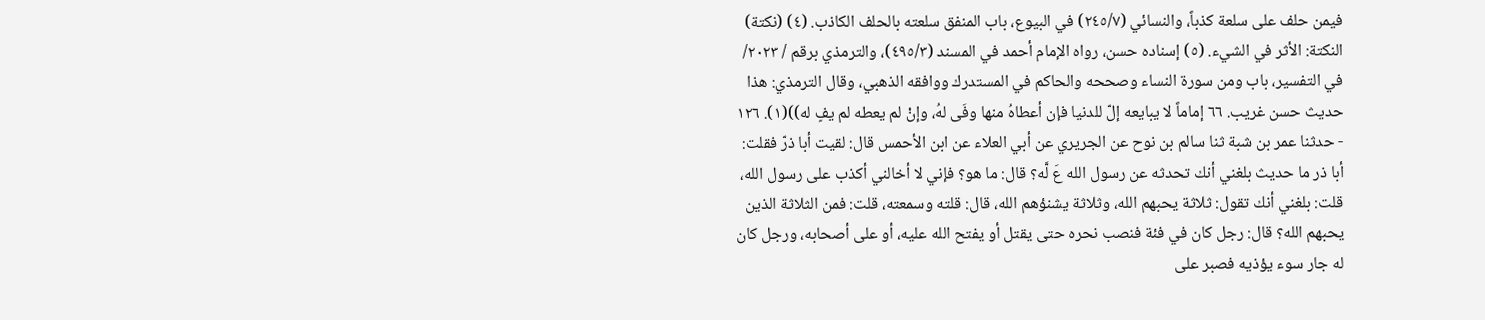فيمن حلف على سلعة كذباً، والنسائي (٢٤٥/٧) في البيوع، باب المنفق سلعته بالحلف الكاذب. (٤) (نكتة) النكتة: الأثر في الشيء. (٥) إسناده حسن، رواه الإمام أحمد في المسند (٤٩٥/٣)، والترمذي برقم / ٢٠٢٣/ في التفسير، باب ومن سورة النساء وصححه والحاكم في المستدرك ووافقه الذهبي، وقال الترمذي: هذا حديث حسن غريب. ٦٦ إماماً لا يبايعه إلّ للدنيا فإن أعطاهُ منها وفَى لهُ، وإنْ لم يعطه لم يفٍ له))(١). ١٢٦ - حدثنا عمر بن شبة ثنا سالم بن نوح عن الجريري عن أبي العلاء عن ابن الأحمس قال: لقيت أبا ذرّ فقلت: أبا ذر ما حديث بلغني أنك تحدثه عن رسول الله عَ لَّه؟ قال: ما هو؟ فإني لا أخالني أكذب على رسول الله، قلت: بلغني أنك تقول: ثلاثة يحبهم الله، وثلاثة يشنؤهم الله، قال: قلته وسمعته، قلت: فمن الثلاثة الذين يحبهم الله؟ قال: رجل كان في فئة فنصب نحره حتى يقتل أو يفتح الله عليه، أو على أصحابه، ورجل كان له جار سوء يؤذيه فصبر على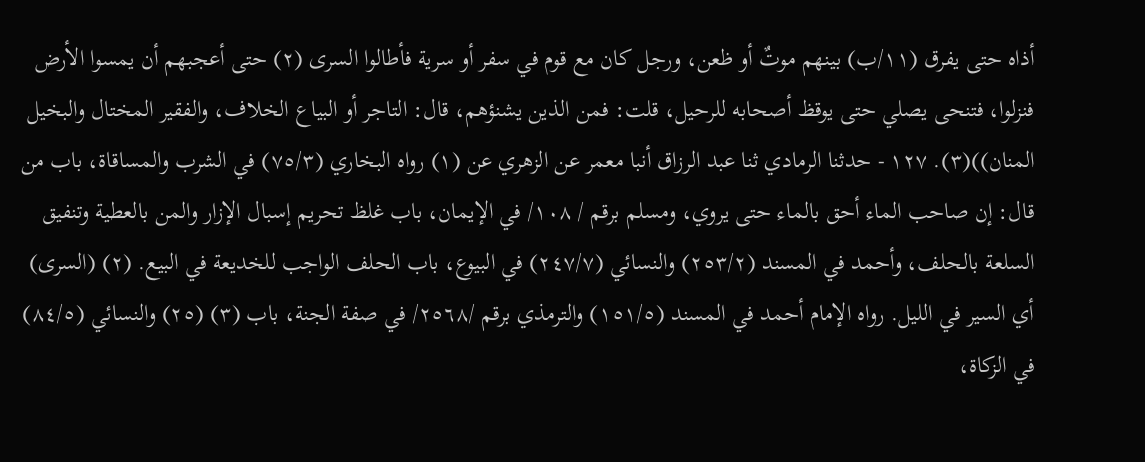أذاه حتى يفرق (١١/ب) بينهم موتٌ أو ظعن، ورجل كان مع قوم في سفر أو سرية فأطالوا السرى (٢) حتى أعجبهم أن يمسوا الأرض فنزلوا، فتنحى يصلي حتى يوقظ أصحابه للرحيل، قلت: فمن الذين يشنؤهم، قال: التاجر أو البياع الخلاف، والفقير المختال والبخيل المنان))(٣). ١٢٧ - حدثنا الرمادي ثنا عبد الرزاق أنبا معمر عن الزهري عن (١) رواه البخاري (٧٥/٣) في الشرب والمساقاة، باب من قال: إن صاحب الماء أحق بالماء حتى يروي، ومسلم برقم / ١٠٨/ في الإيمان، باب غلظ تحريم إسبال الإزار والمن بالعطية وتنفيق السلعة بالحلف، وأحمد في المسند (٢٥٣/٢) والنسائي (٢٤٧/٧) في البيوع، باب الحلف الواجب للخديعة في البيع. (٢) (السرى) أي السير في الليل. رواه الإمام أحمد في المسند (١٥١/٥) والترمذي برقم /٢٥٦٨/ في صفة الجنة، باب (٣) (٢٥) والنسائي (٨٤/٥) في الزكاة،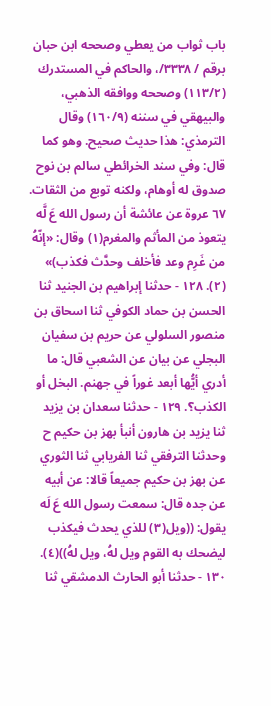باب ثواب من يعطي وصححه ابن حبان برقم / ٣٣٣٨/، والحاكم في المستدرك (١١٣/٢) وصححه ووافقه الذهبي، والبيهقي في سننه (١٦٠/٩) وقال الترمذي: هذا حديث صحيح. وهو كما قال: وفي سند الخرائطي سالم بن نوح صدوق له أوهام، ولكنه توبع من الثقات. ٦٧ عروة عن عائشة أن رسول الله عَ لَّه يتعوذ من المأثم والمغرم(١) وقال: «إنّهُ من غَرِم وعد فأخلف وحدَّث فكذب)» (٢). ١٢٨ - حدثنا إبراهيم بن الجنيد ثنا الحسن بن حماد الكوفي ثنا اسحاق بن منصور السلولي عن حريم بن سفيان البجلي عن بيان عن الشعبي قال: ما أدري أيُّها أبعد غوراً في جهنم. البخل أو الكذب؟. ١٢٩ - حدثنا سعدان بن يزيد ثنا يزيد بن هارون أنبأ بهز بن حكيم ح وحدثنا الترفقي ثنا الفريابي ثنا الثوري عن بهز بن حكيم جميعاً قالا: عن أبيه عن جده قال: سمعت رسول الله عَ لَه يقول: ((ويل(٣) للذي يحدث فيكذب ليضحك به القوم ويل لهُ، ويل لهُ))(٤). ١٣٠ - حدثنا أبو الحارث الدمشقي ثنا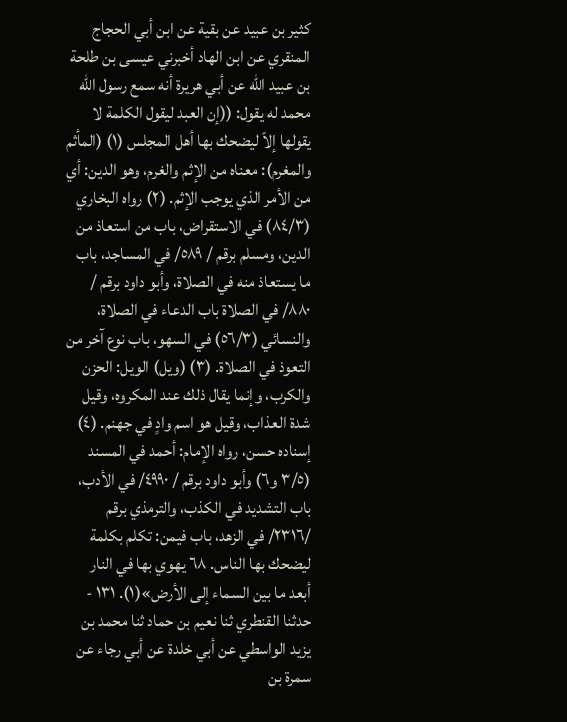كثير بن عبيد عن بقية عن ابن أبي الحجاج المنقري عن ابن الهاد أخبرني عيسى بن طلحة بن عبيد الله عن أبي هريرة أنه سمع رسول الله محمد له يقول: ((إن العبد ليقول الكلمة لا يقولها إلاّ ليضحك بها أهل المجلس (١) (المأثم والمغرم): معناه من الإثم والغرم، وهو الدين: أي من الأمر الذي يوجب الإثم. (٢) رواه البخاري (٨٤/٣) في الاستقراض، باب من استعاذ من الدين، ومسلم برقم / ٥٨٩/ في المساجد، باب ما يستعاذ منه في الصلاة، وأبو داود برقم / ٨٨٠/ في الصلاة باب الدعاء في الصلاة، والنسائي (٥٦/٣) في السهو، باب نوع آخر من التعوذ في الصلاة. (٣) (ويل) الويل: الحزن والكرب، وإنما يقال ذلك عند المكروه، وقيل شدة العذاب، وقيل هو اسم وادٍ في جهنم. (٤) إسناده حسن، رواه الإمام: أحمد في المسند (٣/٥ و٦) وأبو داود برقم / ٤٩٩٠/ في الأدب، باب التشديد في الكذب، والترمذي برقم /٢٣١٦/ في الزهد، باب فيمن: تكلم بكلمة ليضحك بها الناس. ٦٨ يهوي بها في النار أبعد ما بين السماء إلى الأرض»(١). ١٣١ - حدثنا القنطري ثنا نعيم بن حماد ثنا محمد بن يزيد الواسطي عن أبي خلدة عن أبي رجاء عن سمرة بن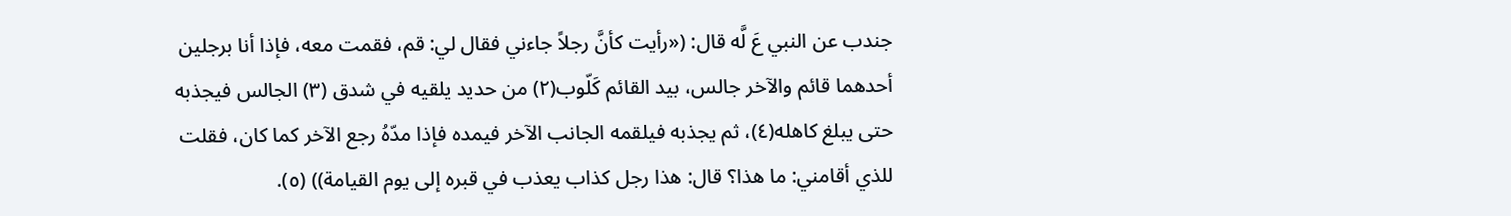جندب عن النبي عَ لَّه قال: («رأيت كأنَّ رجلاً جاءني فقال لي: قم، فقمت معه، فإذا أنا برجلين أحدهما قائم والآخر جالس، بيد القائم كَلّوب(٢) من حديد يلقيه في شدق (٣) الجالس فيجذبه حتى يبلغ كاهله(٤)، ثم يجذبه فيلقمه الجانب الآخر فيمده فإذا مدّهُ رجع الآخر كما كان، فقلت للذي أقامني: ما هذا؟ قال: هذا رجل كذاب يعذب في قبره إلى يوم القيامة)) (٥).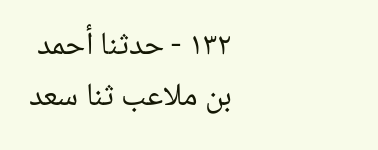١٣٢ - حدثنا أحمد بن ملاعب ثنا سعد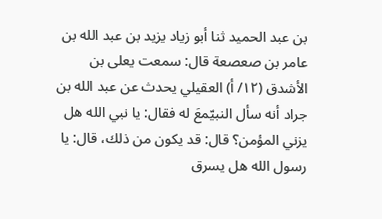بن عبد الحميد ثنا أبو زياد يزيد بن عبد الله بن عامر بن صعصعة قال: سمعت يعلى بن الأشدق (١٢/ أ) العقيلي يحدث عن عبد الله بن جراد أنه سأل النبيّمعَ له فقال: يا نبي الله هل يزني المؤمن؟ قال: قد يكون من ذلك، قال: يا رسول الله هل يسرق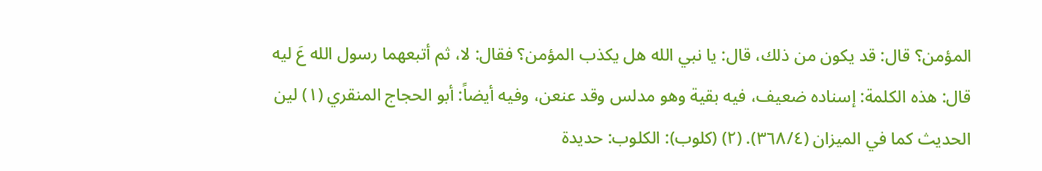المؤمن؟ قال: قد يكون من ذلك، قال: يا نبي الله هل يكذب المؤمن؟ فقال: لا، ثم أتبعهما رسول الله عَ ليه قال: هذه الكلمة: إسناده ضعيف، فيه بقية وهو مدلس وقد عنعن، وفيه أيضاً: أبو الحجاج المنقري (١) لين الحديث كما في الميزان (٣٦٨/٤). (٢) (كلوب): الكلوب: حديدة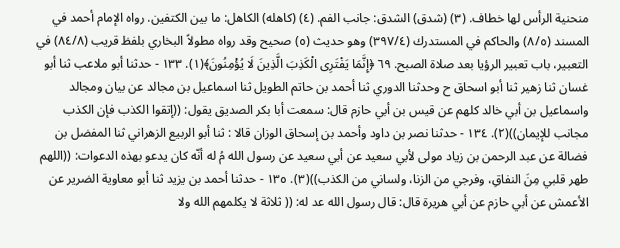منحنية الرأس لها خطاف. (٣) (شدق) الشدق: جانب الفم. (٤) (كاهله) الكاهل: ما بين الكتفين. رواه الإمام أحمد في المسند (٨/٥) والحاكم في المستدرك (٣٩٧/٤) وهو حديث (٥) صحيح وقد رواه مطولاً البخاري بلفظ قريب (٨٤/٨) في التعبير، باب تعبير الرؤيا بعد صلاة الصبح. ٦٩ ﴿إِنَّمَا يَفْتَرِى الْكَذِبَ الَّذِينَ لَا يُؤْمِنُونَ﴾(١). ١٣٣ - حدثنا أبو ملاعب ثنا أبو غسان ثنا زهير ثنا أبو اسحاق ح وحدثنا الدوري ثنا أحمد بن حاتم الطويل ثنا اسماعيل بن مجالد عن بيان ومجالد واسماعيل بن أبي خالد كلهم عن قيس بن أبي حازم قال: سمعت أبا بكر الصديق يقول: ((إتقوا الكذب فإن الكذب مجانب للإيمان))(٢). ١٣٤ - حدثنا نصر بن داود وأحمد بن إسحاق الوزان قالا : ثنا أبو الربيع الزهراني ثنا المفضل بن فضالة عن عبد الرحمن بن زياد مولى لأبي سعيد عن أبي سعيد عن رسول الله مُ له أنّه كان يدعو بهذه الدعوات: ((اللهم طهر قلبي مِنَ النفاقِ، وفرجي من الزنا، ولساني من الكذب))(٣). ١٣٥ - حدثنا أحمد بن يزيد ثنا أبو معاوية الضرير عن الأعمش عن أبي حازم عن أبي هريرة قال: قال رسول الله عد له: (( ثلاثة لا يكلمهم الله ولا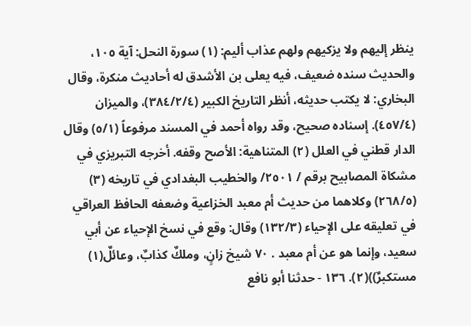ينظر إليهم ولا يزكيهم ولهم عذاب أليم: (١) سورة النحل: آية ١٠٥، والحديث سنده ضعيف، فيه يعلى بن الأشدق له أحاديث منكرة، وقال البخاري: لا يكتب حديثه، أنظر التاريخ الكبير (٣٨٤/٢/٤)، والميزان (٤٥٧/٤). إسناده صحيح، وقد رواه أحمد في المسند مرفوعاً (٥/١) وقال الدار قطني في العلل (٢) المتناهية: الأصح وقفه. أخرجه التبريزي في مشكاة المصابيح برقم / ٢٥٠١/ والخطيب البغدادي في تاريخه (٣) (٢٦٨/٥) وكلاهما من حديث أم معبد الخزاعية وضعفه الحافظ العراقي في تعليقه على الإحياء (١٣٢/٣) وقال: وقع في نسخ الإحياء عن أبي سعيد، وإنما هو عن أم معبد . ٧٠ شيخ زانٍ، وملكٌ كذابٌ، وعائلٌ(١) مستكبرٌ))(٢). ١٣٦ - حدثنا أبو نافع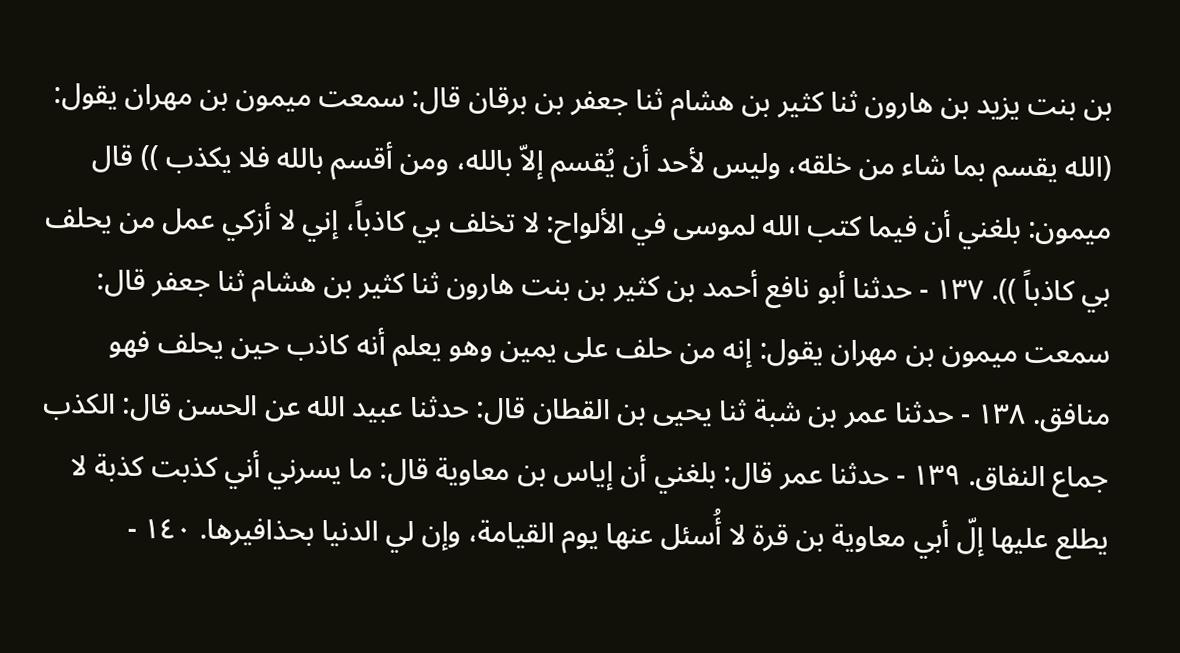بن بنت يزيد بن هارون ثنا كثير بن هشام ثنا جعفر بن برقان قال: سمعت ميمون بن مهران يقول: (الله يقسم بما شاء من خلقه، وليس لأحد أن يُقسم إلاّ بالله، ومن أقسم بالله فلا يكذب )) قال ميمون: بلغني أن فيما كتب الله لموسى في الألواح: لا تخلف بي كاذباً، إني لا أزكي عمل من يحلف بي كاذباً )). ١٣٧ - حدثنا أبو نافع أحمد بن كثير بن بنت هارون ثنا كثير بن هشام ثنا جعفر قال: سمعت ميمون بن مهران يقول: إنه من حلف على يمين وهو يعلم أنه كاذب حين يحلف فهو منافق. ١٣٨ - حدثنا عمر بن شبة ثنا يحيى بن القطان قال: حدثنا عبيد الله عن الحسن قال: الكذب جماع النفاق. ١٣٩ - حدثنا عمر قال: بلغني أن إياس بن معاوية قال: ما يسرني أني كذبت كذبة لا يطلع عليها إلّ أبي معاوية بن قرة لا أُسئل عنها يوم القيامة، وإن لي الدنيا بحذافيرها. ١٤٠ -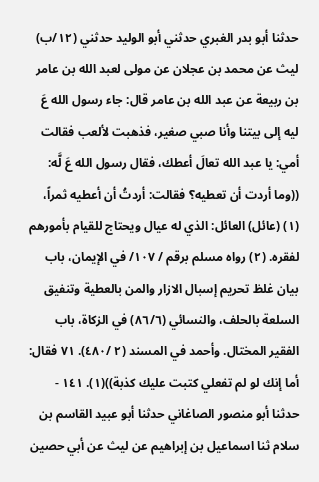حدثنا أبو بدر الغبري حدثني أبو الوليد حدثني (١٢/ب) ليث عن محمد بن عجلان عن مولى لعبد الله بن عامر بن ربيعة عن عبد الله بن عامر قال: جاء رسول الله عَ ليه إلى بيتنا وأنا صبي صغير، فذهبت لألعب فقالت أمي: يا عبد الله تعالَ أعطك، فقال رسول الله عَ لَّه: ((وما أردت أن تعطيه؟ فقالت: أردتُ أن أعطيه ثمراً، (١) (عائل) العائل: الذي له عيال ويحتاج للقيام بأمورهم لفقره. (٢) رواه مسلم برقم / ١٠٧/ في الإيمان، باب بيان غلظ تحريم إسبال الازار والمن بالعطية وتنفيق السلعة بالحلف، والنسائي (٨٦/٦) في الزكاة، باب الفقير المختال. وأحمد في المسند (٢ /٤٨٠). ٧١ فقال: أما إنك لو لم تفعلي كتبت عليك كذبة))(١). ١٤١ - حدثنا أبو منصور الصاغاني حدثنا أبو عبيد القاسم بن سلام ثنا اسماعيل بن إبراهيم عن ليث عن أبي حصين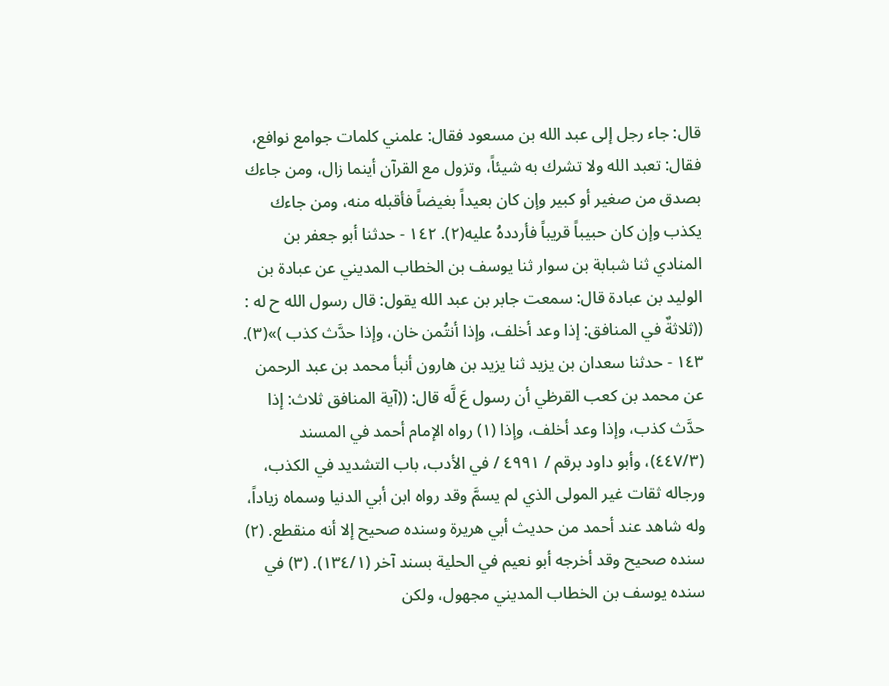قال: جاء رجل إلى عبد الله بن مسعود فقال: علمني كلمات جوامع نوافع، فقال: تعبد الله ولا تشرك به شيئاً، وتزول مع القرآن أينما زال، ومن جاءك بصدق من صغير أو كبير وإن كان بعيداً بغيضاً فأقبله منه، ومن جاءك يكذب وإن كان حبيباً قريباً فأرددهُ عليه(٢). ١٤٢ - حدثنا أبو جعفر بن المنادي ثنا شبابة بن سوار ثنا يوسف بن الخطاب المديني عن عبادة بن الوليد بن عبادة قال: سمعت جابر بن عبد الله يقول: قال رسول الله ح له : ((ثلاثةٌ في المنافق: إذا وعد أخلف، وإذا أنتُمن خان، وإذا حدَّث كذب )»(٣). ١٤٣ - حدثنا سعدان بن يزيد ثنا يزيد بن هارون أنبأ محمد بن عبد الرحمن عن محمد بن كعب القرظي أن رسول عَ لَّه قال: ((آية المنافق ثلاث: إذا حدَّث كذب، وإذا وعد أخلف، وإذا (١) رواه الإمام أحمد في المسند (٤٤٧/٣)، وأبو داود برقم / ٤٩٩١ / في الأدب، باب التشديد في الكذب، ورجاله ثقات غير المولى الذي لم يسمَّ وقد رواه ابن أبي الدنيا وسماه زياداً، وله شاهد عند أحمد من حديث أبي هريرة وسنده صحيح إلا أنه منقطع. (٢) سنده صحيح وقد أخرجه أبو نعيم في الحلية بسند آخر (١٣٤/١). (٣) في سنده يوسف بن الخطاب المديني مجهول، ولكن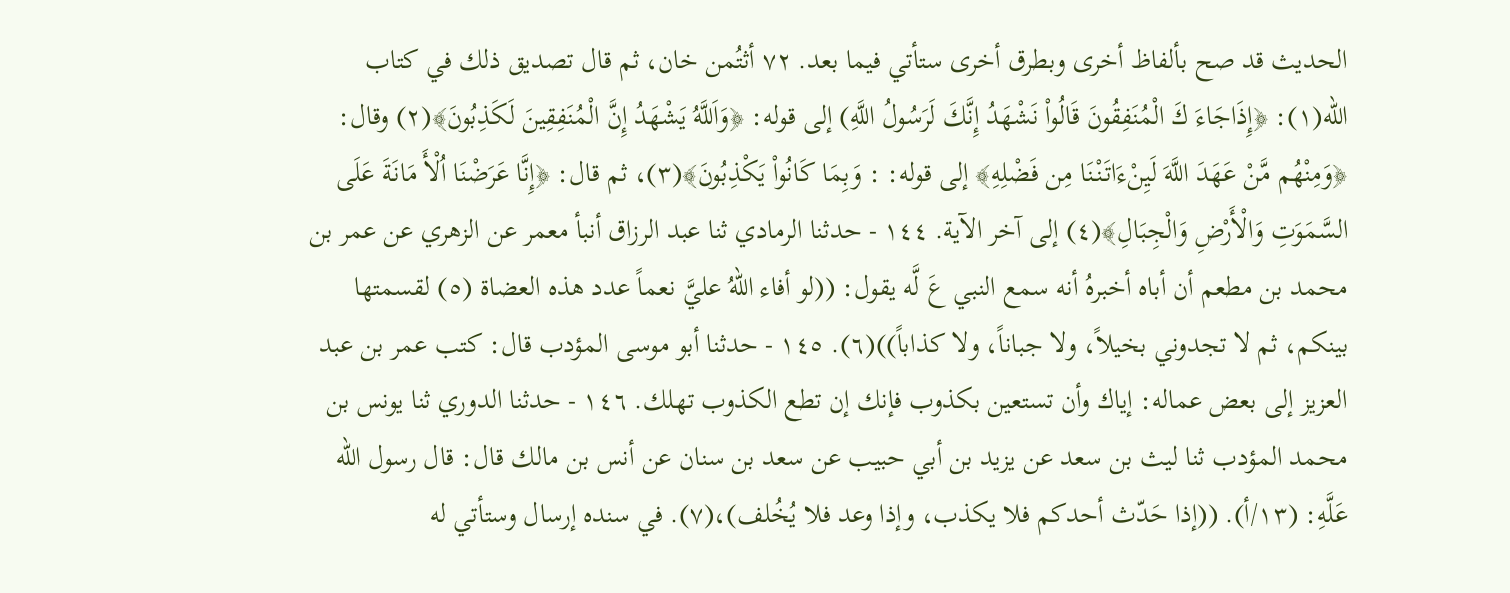الحديث قد صح بألفاظ أخرى وبطرق أخرى ستأتي فيما بعد. ٧٢ أثتُمن خان، ثم قال تصديق ذلك في كتاب الله(١): ﴿إِذَاجَاءَ كَ الْمُنَفِقُونَ قَالُواْ نَشْهَدُ إِنَّكَ لَرَسُولُ اللَّهِ) إلى قوله: ﴿وَاَللَّهُ يَشْهَدُ إِنَّ الْمُنَفِقِينَ لَكَذِبُونَ﴾(٢) وقال: ﴿وَمِنْهُم مَّنْ عَهَدَ اللَّهَ لَيِنْءَاتَنْنَا مِن فَضْلِهِ﴾ إلى قوله: : وَبِمَا كَانُواْ يَكْذِبُونَ﴾(٣)، ثم قال: ﴿إِنَّا عَرَضْنَا اُلْأَ مَانَةَ عَلَى السَّمَوَتِ وَالْأَرْضِ وَالْجِبَالِ﴾(٤) إلى آخر الآية. ١٤٤ - حدثنا الرمادي ثنا عبد الرزاق أنبأ معمر عن الزهري عن عمر بن محمد بن مطعم أن أباه أخبرهُ أنه سمع النبي عَ لَّه يقول: ((لو أفاء اللهُ عليَّ نعماً عدد هذه العضاة (٥) لقسمتها بينكم، ثم لا تجدوني بخيلاً، ولا جباناً، ولا كذاباً))(٦). ١٤٥ - حدثنا أبو موسى المؤدب قال: كتب عمر بن عبد العزيز إلى بعض عماله: إياك وأن تستعين بكذوب فإنك إن تطع الكذوب تهلك. ١٤٦ - حدثنا الدوري ثنا يونس بن محمد المؤدب ثنا ليث بن سعد عن يزيد بن أبي حبيب عن سعد بن سنان عن أنس بن مالك قال: قال رسول الله عَلَّهِ: (١٣/أ). ((إذا حَدّث أحدكم فلا يكذب، وإذا وعد فلا يُخُلف)،(٧). في سنده إرسال وستأتي له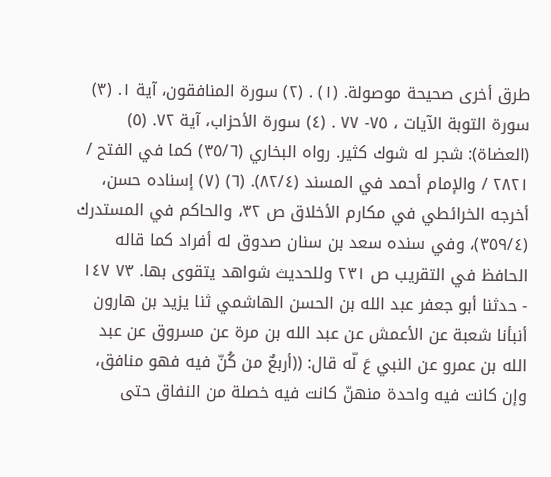طرق أخرى صحيحة موصولة. (١) . (٢) سورة المنافقون، آية ١. (٣) سورة التوبة الآيات ، ٧٥- ٧٧ . (٤) سورة الأحزاب، آية ٧٢. (٥) (العضاة): شجر له شوك كثير. رواه البخاري (٣٥/٦) كما في الفتح / ٢٨٢١ / والإمام أحمد في المسند (٨٢/٤). (٦) (٧) إسناده حسن، أخرجه الخرائطي في مكارم الأخلاق ص ٣٢، والحاكم في المستدرك (٣٥٩/٤)، وفي سنده سعد بن سنان صدوق له أفراد كما قاله الحافظ في التقريب ص ٢٣١ وللحديث شواهد یتقوى بها. ٧٣ ١٤٧ - حدثنا أبو جعفر عبد الله بن الحسن الهاشمي ثنا يزيد بن هارون أنبأنا شعبة عن الأعمش عن عبد الله بن مرة عن مسروق عن عبد الله بن عمرو عن النبي عَ لّه قال: ((أربعٌ من كُنّ فيه فهو منافق، وإن كانت فيه واحدة منهنّ كانت فيه خصلة من النفاق حتى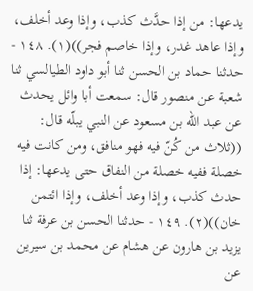يدعها: من إذا حدَّث كذب، وإذا وعد أخلف، وإذا عاهد غدر، وإذا خاصم فجر))(١). ١٤٨ - حدثنا حماد بن الحسن ثنا أبو داود الطيالسي ثنا شعبة عن منصور قال: سمعت أبا وائل يحدث عن عبد الله بن مسعود عن النبي يبلّه قال: ((ثلاث من كُنّ فيه فهو منافق، ومن كانت فيه خصلة ففيه خصلة من النفاق حتى يدعها: إذا حدث كذب، وإذا وعد أخلف، وإذا ائتمن خان))(٢). ١٤٩ - حدثنا الحسن بن عرفة ثنا يزيد بن هارون عن هشام عن محمد بن سيرين عن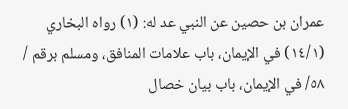عمران بن حصين عن النبي عد له: (١) رواه البخاري (١٤/١) في الإيمان، باب علامات المنافق، ومسلم برقم / ٥٨/ في الإيمان، باب بيان خصال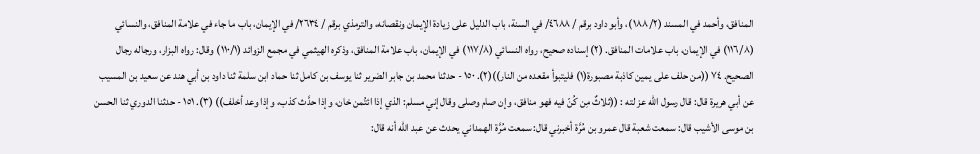المنافق، وأحمد في المسند (١٨٨/٢)، وأبو داود برقم / ٤٦٨٨/ في السنة، باب الدليل على زيادة الإيمان ونقصانه، والترمذي برقم / ٢٦٣٤/ في الإيمان، باب ما جاء في علامة المنافق، والنسائي (١١٦/٨) في الإيمان، باب علامات المنافق. (٢) إسناده صحيح، رواه النسائي (١١٧/٨) في الإيمان، باب علامة المنافق، وذكره الهيثمي في مجمع الزوائد (١١٠/١) وقال: رواه البزار، ورجاله رجال الصحيح. ٧٤ ((من حلف على يمين كاذبة مصبورة(١) فليتبوأ مقعده من النار))(٢). ١٥٠ - حدثنا محمد بن جابر الضرير ثنا يوسف بن كامل ثنا حماد ابن سلمة ثنا داود بن أبي هند عن سعيد بن المسيب عن أبي هريرة قال: قال رسول الله عز لته : ((ثلاثٌ مِن كُنّ فيه فهو منافق، وإن صام وصلى وقال إني مسلم: الذي إذا ائتُمن خان، وإذا حدَّث كذب، وإذا وعد أخلف)) (٣). ١٥١ - حدثنا الدوري ثنا الحسن بن موسى الأشيب قال: سمعت شعبة قال عمرو بن مُرَّة أخبرني قال: سمعت مُرَّة الهمداني يحدث عن عبد الله أنه قال: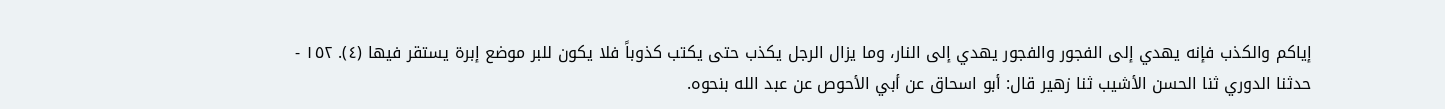إياكم والكذب فإنه يهدي إلى الفجور والفجور يهدي إلى النار، وما يزال الرجل يكذب حتى يكتب كذوباً فلا يكون للبر موضع إبرة يستقر فيها (٤). ١٥٢ - حدثنا الدوري ثنا الحسن الأشيب ثنا زهير قال: أبو اسحاق عن أبي الأحوص عن عبد الله بنحوه.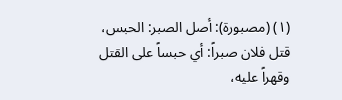(١) (مصبورة): أصل الصبر: الحبس، قتل فلان صبراً: أي حبساً على القتل وقهراً عليه،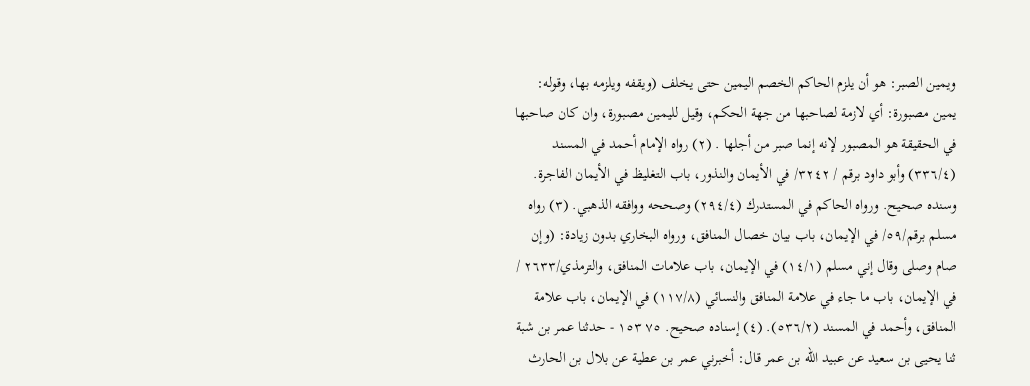ويمين الصبر: هو أن يلزم الحاكم الخصم اليمين حتى يخلف (ويقفه ويلزمه بها، وقوله: يمين مصبورة: أي لازمة لصاحبها من جهة الحكم، وقيل لليمين مصبورة، وان كان صاحبها في الحقيقة هو المصبور لإنه إنما صبر من أجلها . (٢) رواه الإمام أحمد في المسند (٣٣٦/٤) وأبو داود برقم / ٣٢٤٢/ في الأيمان والنذور، باب التغليظ في الأيمان الفاجرة. وسنده صحيح. ورواه الحاكم في المستدرك (٢٩٤/٤) وصححه ووافقه الذهبي. (٣) رواه مسلم برقم/٥٩/ في الإيمان، باب بيان خصال المنافق، ورواه البخاري بدون زيادة: (وإن صام وصلى وقال إني مسلم (١٤/١) في الإيمان، باب علامات المنافق، والترمذي/٢٦٣٣ / في الإيمان، باب ما جاء في علامة المنافق والنسائي (١١٧/٨) في الإيمان، باب علامة المنافق، وأحمد في المسند (٥٣٦/٢). (٤) إسناده صحيح. ٧٥ ١٥٣ - حدثنا عمر بن شبة ثنا يحيى بن سعيد عن عبيد الله بن عمر قال: أخبرني عمر بن عطية عن بلال بن الحارث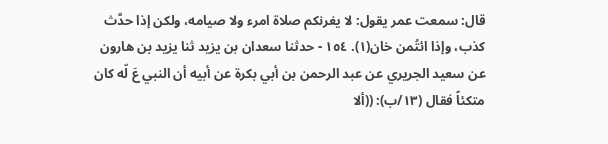قال: سمعت عمر يقول: لا يغرنكم صلاة امرء ولا صيامه، ولكن إذا حدَّث كذب، وإذا ائتُمن خان(١). ١٥٤ - حدثنا سعدان بن يزيد ثنا يزيد بن هارون عن سعيد الجريري عن عبد الرحمن بن أبي بكرة عن أبيه أن النبي عَ لّه كان متكئاً فقال (١٣/ب): ((ألا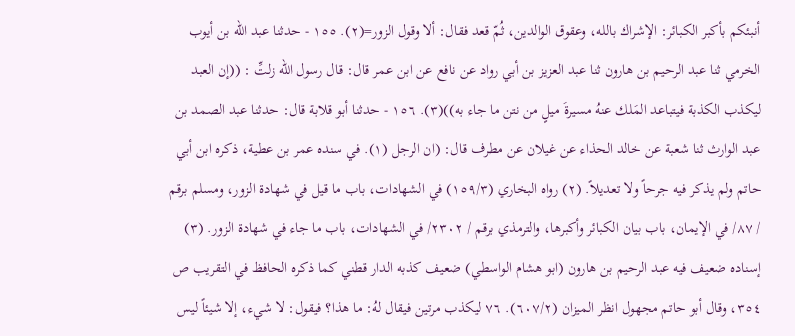أنبئكم بأكبر الكبائر: الإشراك بالله، وعقوق الوالدين، ثُمّ قعد فقال: ألا وقول الزور=(٢). ١٥٥ - حدثنا عبد الله بن أيوب الخرمي ثنا عبد الرحيم بن هارون ثنا عبد العزيز بن أبي رواد عن نافع عن ابن عمر قال: قال رسول الله زلتِّ : ((إن العبد ليكذب الكذبة فيتباعد المَلك عنهُ مسيرةَ ميلٍ من نتن ما جاء به))(٣). ١٥٦ - حدثنا أبو قلابة قال: حدثنا عبد الصمد بن عبد الوارث ثنا شعبة عن خالد الحذاء عن غيلان عن مطرف قال: (ان الرجل (١). في سنده عمر بن عطية، ذكره ابن أبي حاتم ولم يذكر فيه جرحاً ولا تعديلاً. (٢) رواه البخاري (١٥٩/٣) في الشهادات، باب ما قيل في شهادة الزور، ومسلم برقم / ٨٧/ في الإيمان، باب بيان الكبائر وأكبرها، والترمذي برقم / ٢٣٠٢/ في الشهادات، باب ما جاء في شهادة الزور. (٣) إسناده ضعيف فيه عبد الرحيم بن هارون (ابو هشام الواسطي) ضعيف كذبه الدار قطني كما ذكره الحافظ في التقريب ص ٣٥٤، وقال أبو حاتم مجهول انظر الميزان (٦٠٧/٢). ٧٦ ليكذب مرتين فيقال لهُ: ما هذا؟ فيقول: لا شيء، إلا شيئاً ليس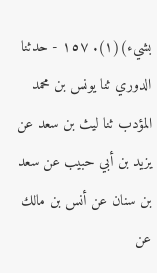بشيء)(١). ١٥٧ - حدثنا الدوري ثنا يونس بن محمد المؤدب ثنا ليث بن سعد عن يزيد بن أبي حبيب عن سعد بن سنان عن أنس بن مالك عن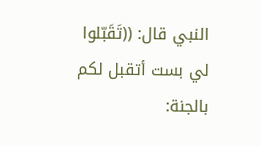النبي قال: ((تَقَبّلوا لي بست أتقبل لكم بالجنة: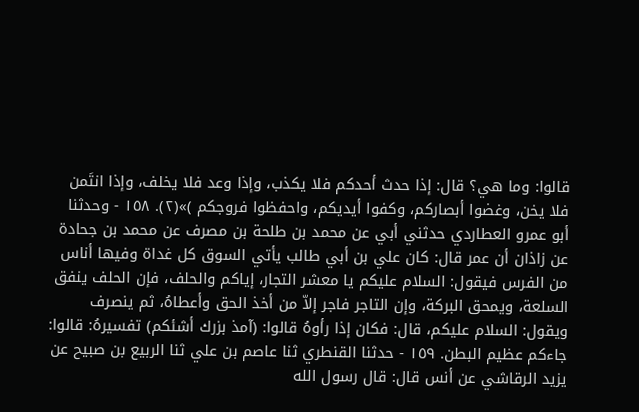قالوا: وما هي؟ قال: إذا حدث أحدكم فلا يكذب، وإذا وعد فلا يخلف، وإذا انتَمن فلا يخن، وغضوا أبصاركم، وكفوا أيديكم، واحفظوا فروجكم )»(٢). ١٥٨ - وحدثنا أبو عمرو العطاردي حدثني أبي عن محمد بن طلحة بن مصرف عن محمد بن جحادة عن زاذان أن عمر قال: كان علي بن أبي طالب يأتي السوق كل غداة وفيها أناس من الفرس فيقول: السلام عليكم يا معشر التجار، إياكم والحلف، فإن الحلف ينفق السلعة، ويمحق البركة، وإن التاجر فاجر إلاّ من أخذ الحق وأعطاهُ، ثم ينصرف ويقول: السلام عليكم، قال: فكان إذا رأوهُ قالوا: (آمذ بزرك أشئكم) تفسيرهُ: قالوا: جاءكم عظيم البطن. ١٥٩ - حدثنا القنطري ثنا عاصم بن علي ثنا الربيع بن صبيح عن يزيد الرقاشي عن أنس قال: قال رسول الله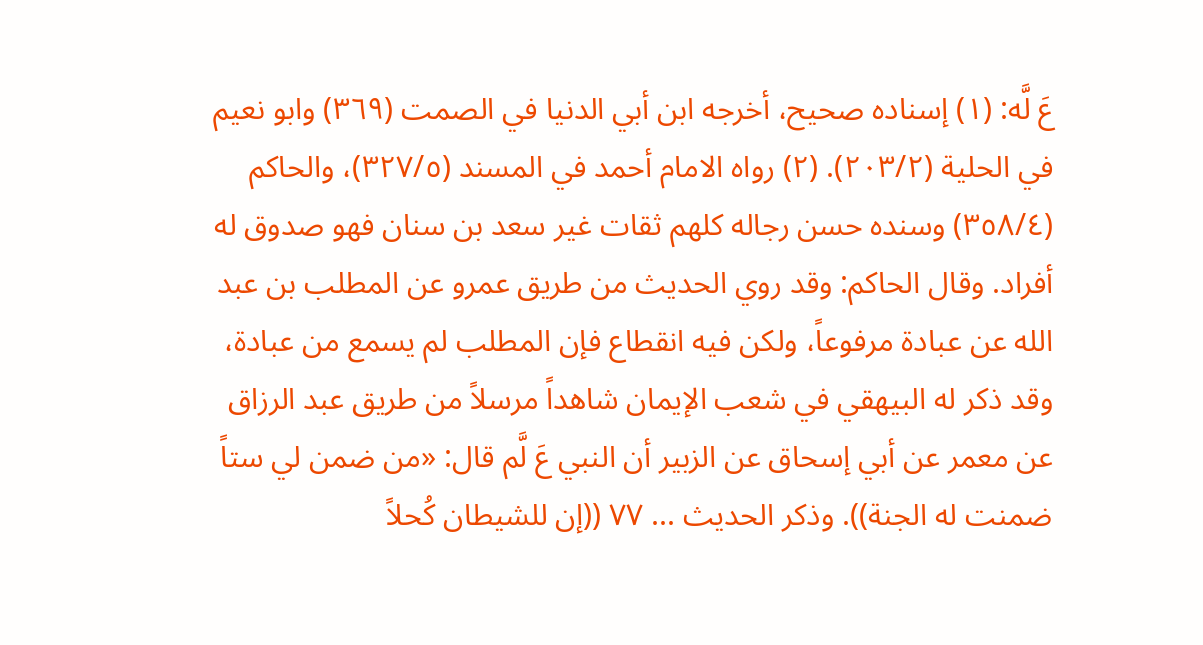عَ لَّه: (١) إسناده صحيح، أخرجه ابن أبي الدنيا في الصمت (٣٦٩) وابو نعيم في الحلية (٢٠٣/٢). (٢) رواه الامام أحمد في المسند (٣٢٧/٥)، والحاكم (٣٥٨/٤) وسنده حسن رجاله كلهم ثقات غير سعد بن سنان فهو صدوق له أفراد. وقال الحاكم: وقد روي الحديث من طريق عمرو عن المطلب بن عبد الله عن عبادة مرفوعاً، ولكن فيه انقطاع فإن المطلب لم يسمع من عبادة، وقد ذكر له البيهقي في شعب الإيمان شاهداً مرسلاً من طريق عبد الرزاق عن معمر عن أبي إسحاق عن الزبير أن النبي عَ لَّم قال: «من ضمن لي ستاً ضمنت له الجنة)). وذكر الحديث ... ٧٧ ((إن للشيطان كُحلاً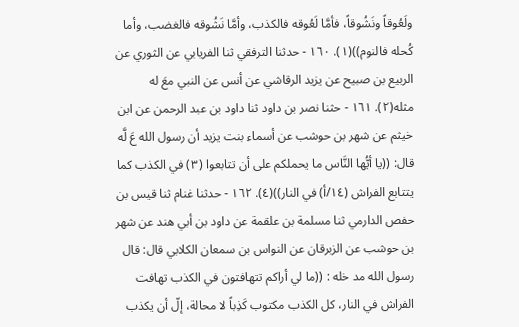ولَعُوقاً ونَشُوقاً، فأمَّا لَعُوقه فالكذب، وأمَّا نَشُوقه فالغضب، وأما كُحله فالنوم))(١). ١٦٠ - حدثنا الترفقي ثنا الفريابي عن الثوري عن الربيع بن صبيح عن يزيد الرقاشي عن أنس عن النبي معَ له مثله(٢). ١٦١ - حثنا نصر بن داود ثنا داود بن عبد الرحمن عن ابن خيثم عن شهر بن حوشب عن أسماء بنت يزيد أن رسول الله عَ لَّه قال: ((يا أيُّها النَّاس ما يحملكم على أن تتابعوا (٣) في الكذب كما يتتابع الفراش (١٤/أ) في النار))(٤). ١٦٢ - حدثنا غنام ثنا قيس بن حفص الدارمي ثنا مسلمة بن علقمة عن داود بن أبي هند عن شهر بن حوشب عن الزبرقان عن النواس بن سمعان الكلابي قال: قال رسول الله مد خله : ((ما لي أراكم تتهافتون في الكذب تهافت الفراش في النار، كل الكذب مكتوب كَذِباً لا محالة، إلّ أن يكذب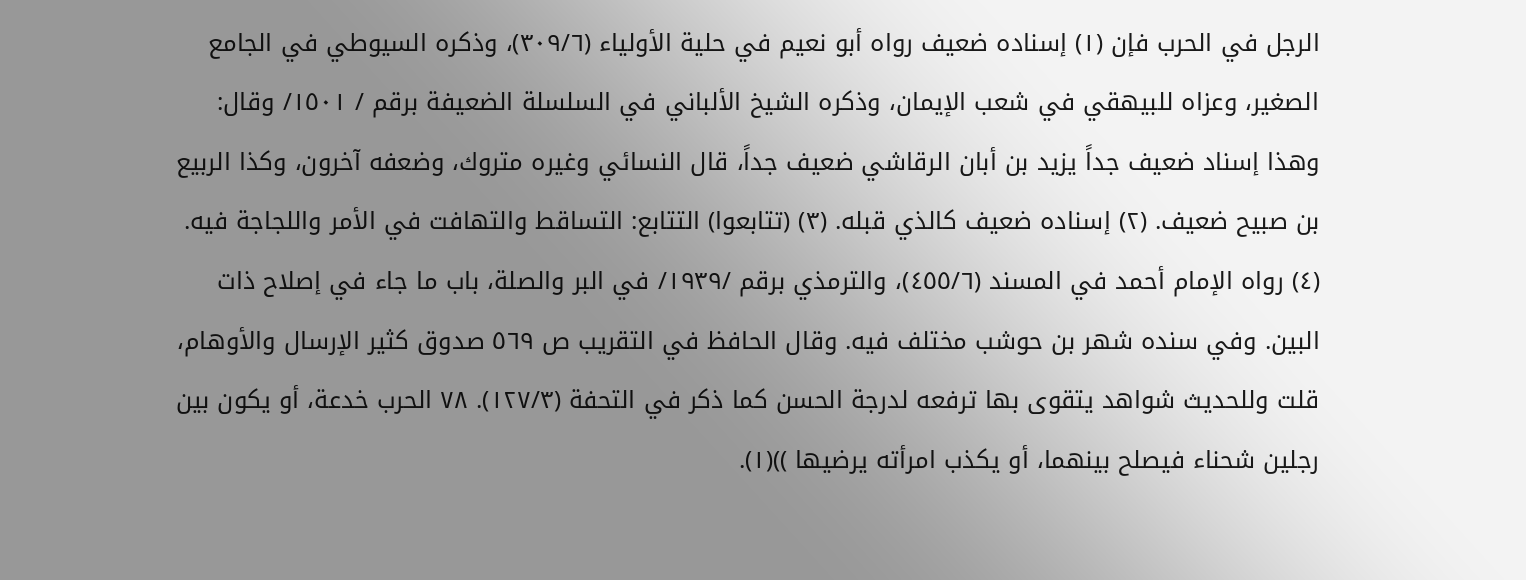الرجل في الحرب فإن (١) إسناده ضعيف رواه أبو نعيم في حلية الأولياء (٣٠٩/٦)، وذكره السيوطي في الجامع الصغير، وعزاه للبيهقي في شعب الإيمان، وذكره الشيخ الألباني في السلسلة الضعيفة برقم / ١٥٠١/ وقال: وهذا إسناد ضعيف جداً يزيد بن أبان الرقاشي ضعيف جداً، قال النسائي وغيره متروك، وضعفه آخرون، وكذا الربيع بن صبيح ضعيف. (٢) إسناده ضعيف كالذي قبله. (٣) (تتابعوا) التتابع: التساقط والتهافت في الأمر واللجاجة فيه. (٤) رواه الإمام أحمد في المسند (٤٥٥/٦)، والترمذي برقم /١٩٣٩/ في البر والصلة، باب ما جاء في إصلاح ذات البين. وفي سنده شهر بن حوشب مختلف فيه. وقال الحافظ في التقريب ص ٥٦٩ صدوق كثير الإرسال والأوهام، قلت وللحديث شواهد يتقوى بها ترفعه لدرجة الحسن كما ذكر في التحفة (١٢٧/٣). ٧٨ الحرب خدعة، أو يكون بين رجلين شحناء فيصلح بينهما، أو يكذب امرأته يرضيها ))(١).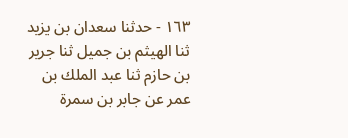١٦٣ - حدثنا سعدان بن يزيد ثنا الهيثم بن جميل ثنا جرير بن حازم ثنا عبد الملك بن عمر عن جابر بن سمرة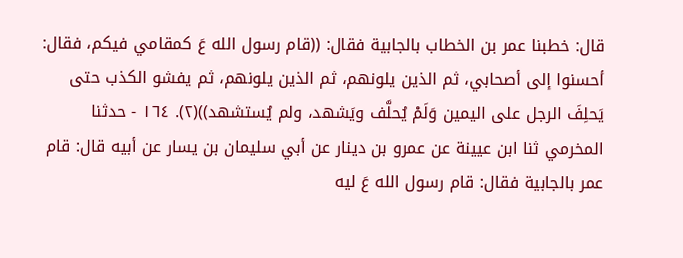قال: خطبنا عمر بن الخطاب بالجابية فقال: ((قام رسول الله عَ كمقامي فيكم، فقال: أحسنوا إلى أصحابي، ثم الذين يلونهم، ثم الذين يلونهم، ثم يفشو الكذب حتى يَحلِفَ الرجل على اليمين وَلَمْ يُحلَّف ويَشهد، ولم يُستشهد))(٢). ١٦٤ - حدثنا المخرمي ثنا ابن عيينة عن عمرو بن دينار عن أبي سليمان بن يسار عن أبيه قال: قام عمر بالجابية فقال: قام رسول الله عَ ليه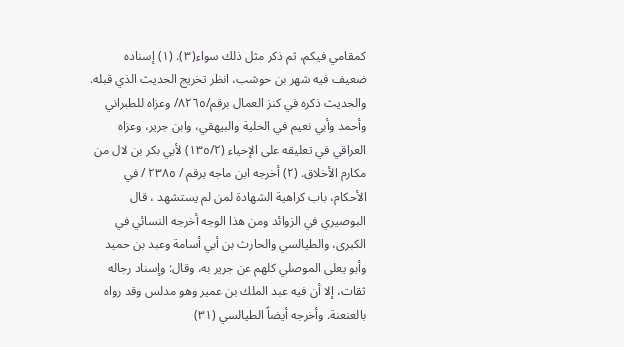كمقامي فيكم، ثم ذكر مثل ذلك سواء(٣). (١) إسناده ضعيف فيه شهر بن حوشب، انظر تخريج الحديث الذي قبله. والحديث ذكره في كنز العمال برقم/٨٢٦٥/ وعزاه للطبراني وأحمد وأبي نعيم في الحلية والبيهقي، وابن جرير، وعزاه العراقي في تعليقه على الإحياء (١٣٥/٢) لأبي بكر بن لال من مكارم الأخلاق. (٢) أخرجه ابن ماجه برقم / ٢٣٨٥ / في الأحكام، باب كراهية الشهادة لمن لم يستشهد ، قال البوصيري في الزوائد ومن هذا الوجه أخرجه النسائي في الكبرى، والطيالسي والحارث بن أبي أسامة وعبد بن حميد وأبو يعلى الموصلي كلهم عن جرير به، وقال: وإسناد رجاله ثقات، إلا أن فيه عبد الملك بن عمير وهو مدلس وقد رواه بالعنعنة. وأخرجه أيضاً الطيالسي (٣١)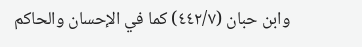وابن حبان (٤٤٢/٧) كما في الإحسان والحاكم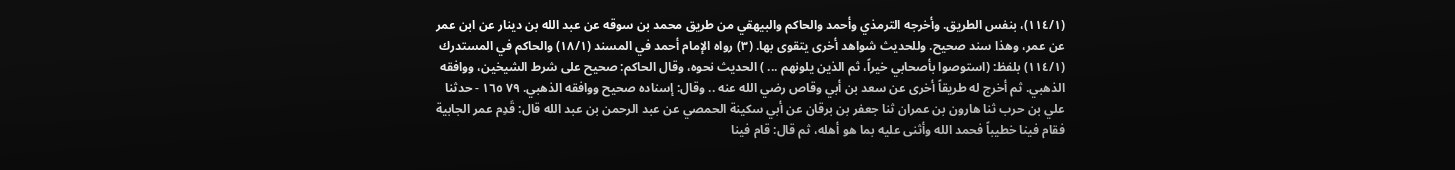(١١٤/١)، بنفس الطريق. وأخرجه الترمذي وأحمد والحاكم والبيهقي من طريق محمد بن سوقه عن عبد الله بن دينار عن ابن عمر عن عمر، وهذا سند صحيح. وللحديث شواهد أخرى يتقوى بها. (٣) رواه الإمام أحمد في المسند (١٨/١) والحاكم في المستدرك (١١٤/١) بلفظ: (استوصوا بأصحابي خيراً، ثم الذين يلونهم ... ) الحديث نحوه، وقال الحاكم: صحيح على شرط الشيخين، ووافقه الذهبي. ثم أخرج له طريقاً أخرى عن سعد بن أبي وقاص رضي الله عنه .. وقال: إسناده صحيح ووافقه الذهبي. ٧٩ ١٦٥ - حدثنا علي بن حرب ثنا هارون بن عمران ثنا جعفر بن برقان عن أبي سكينة الحمصي عن عبد الرحمن بن عبد الله قال: قَدِم عمر الجابية فقام فينا خطيباً فحمد الله وأثنى عليه بما هو أهله، ثم قال: قام فينا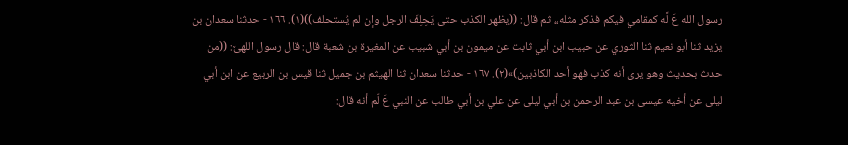رسول الله عَ لَّه كمقامي فيكم فذكر مثله،، ثم قال: ((يظهر الكذب حتى يَحِلِفَ الرجل وإن لم يُستحلف))(١). ١٦٦ - حدثنا سعدان بن يزيد ثنا أبو نعيم ثنا الثوري عن حبيب ابن أبي ثابت عن ميمون بن أبي شبيب عن المغيرة بن شعبة قال: قال رسول اللهێ: ((من حدث بحديث وهو يرى أنه كذب فهو أحد الكاذبين)»(٢). ١٦٧ - حدثنا سعدان ثنا الهيثم بن جميل ثنا قيس بن الربيع عن ابن أبي ليلى عن أخيه عيسى بن عبد الرحمن بن أبي ليلى عن علي بن أبي طالب عن النبي عَ لّم أنه قال: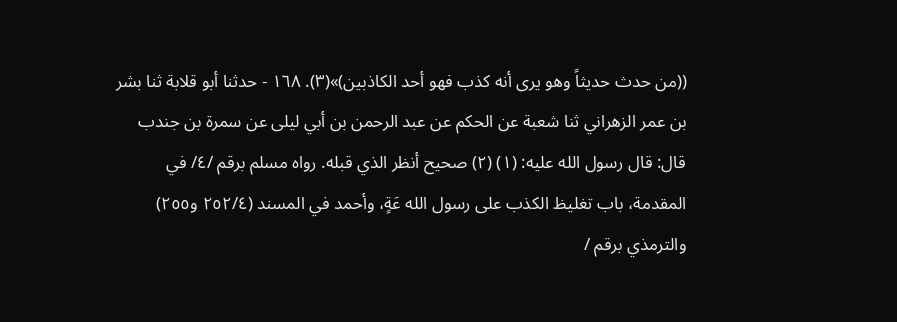((من حدث حديثاً وهو يرى أنه كذب فهو أحد الكاذبين)»(٣). ١٦٨ - حدثنا أبو قلابة ثنا بشر بن عمر الزهراني ثنا شعبة عن الحكم عن عبد الرحمن بن أبي ليلى عن سمرة بن جندب قال: قال رسول الله عليه: (١) (٢) صحيح أنظر الذي قبله. رواه مسلم برقم /٤/ في المقدمة، باب تغليظ الكذب على رسول الله عَةٍ، وأحمد في المسند (٢٥٢/٤ و٢٥٥) والترمذي برقم /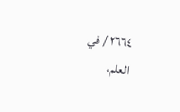٢٦٦٤ / في العلم،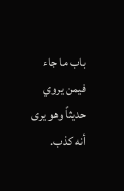باب ما جاء فيمن يروي حديثاً وهو يرى أنه كذب.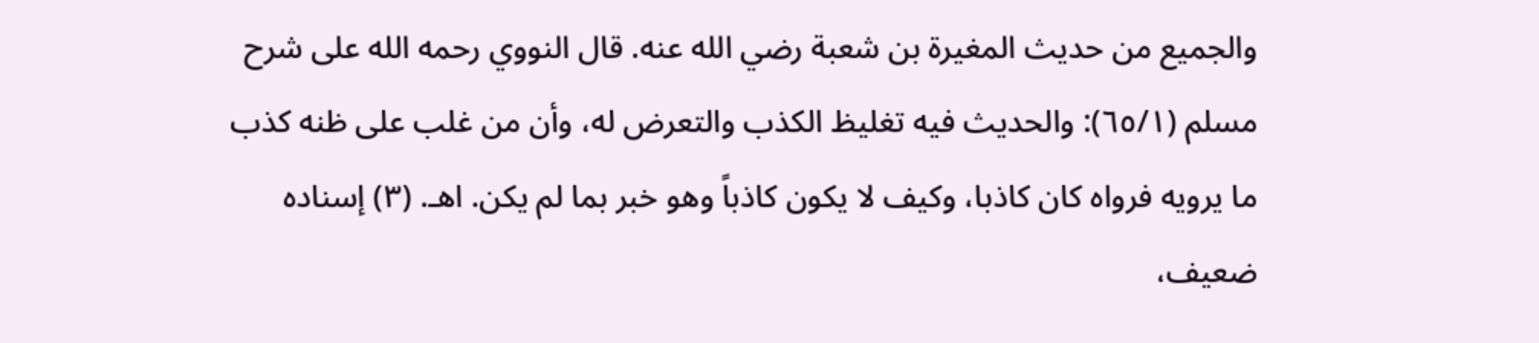والجميع من حديث المغيرة بن شعبة رضي الله عنه. قال النووي رحمه الله على شرح مسلم (٦٥/١): والحديث فيه تغليظ الكذب والتعرض له، وأن من غلب على ظنه كذب ما يرويه فرواه كان كاذبا، وكيف لا یکون كاذباً وهو خبر بما لم یکن. اهـ. (٣) إسناده ضعيف،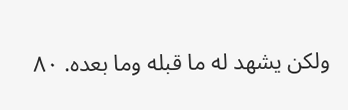ولكن يشهد له ما قبله وما بعده. ٨٠